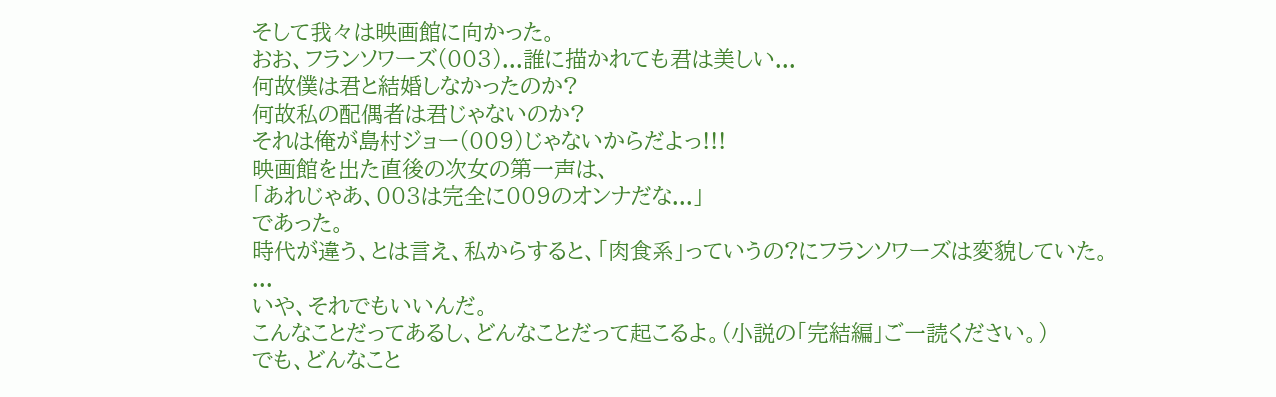そして我々は映画館に向かった。
おお、フランソワーズ(003)...誰に描かれても君は美しい...
何故僕は君と結婚しなかったのか?
何故私の配偶者は君じゃないのか?
それは俺が島村ジョー(009)じゃないからだよっ!!!
映画館を出た直後の次女の第一声は、
「あれじゃあ、003は完全に009のオンナだな...」
であった。
時代が違う、とは言え、私からすると、「肉食系」っていうの?にフランソワーズは変貌していた。
...
いや、それでもいいんだ。
こんなことだってあるし、どんなことだって起こるよ。(小説の「完結編」ご一読ください。)
でも、どんなこと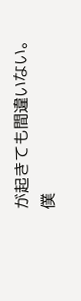が起きても間違いない。
僕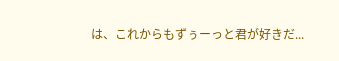は、これからもずぅーっと君が好きだ...